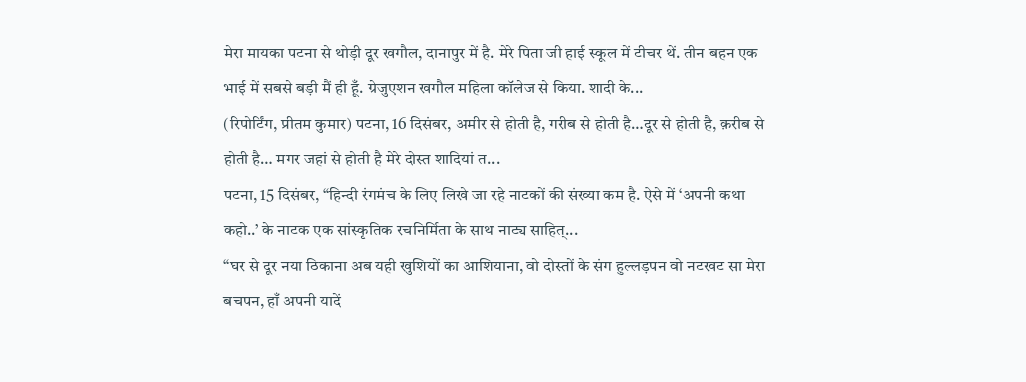मेरा मायका पटना से थोड़ी दूर खगौल, दानापुर में है. मेरे पिता जी हाई स्कूल में टीचर थें. तीन बहन एक भाई में सबसे बड़ी मैं ही हूँ. ग्रेजुएशन खगौल महिला कॉलेज से किया. शादी के...
(रिपोर्टिंग, प्रीतम कुमार) पटना, 16 दिसंबर, अमीर से होती है, गरीब से होती है…दूर से होती है, क़रीब से होती है… मगर जहां से होती है मेरे दोस्त शादियां त...
पटना, 15 दिसंबर, “हिन्दी रंगमंच के लिए लिखे जा रहे नाटकों की संख्या कम है. ऐसे में ‘अपनी कथा कहो..’ के नाटक एक सांस्कृतिक रचनिर्मिता के साथ नाट्य साहित्...
“घर से दूर नया ठिकाना अब यही खुशियों का आशियाना, वो दोस्तों के संग हुल्लड़पन वो नटखट सा मेरा बचपन, हाँ अपनी यादें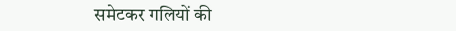समेटकर गलियों की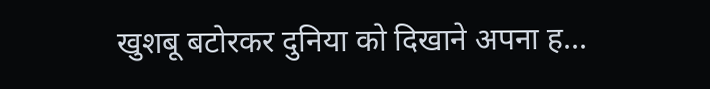खुशबू बटोरकर दुनिया को दिखाने अपना ह...